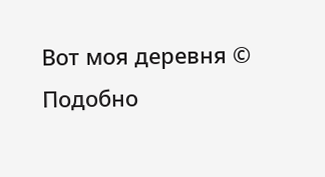Вот моя деревня ©
Подобно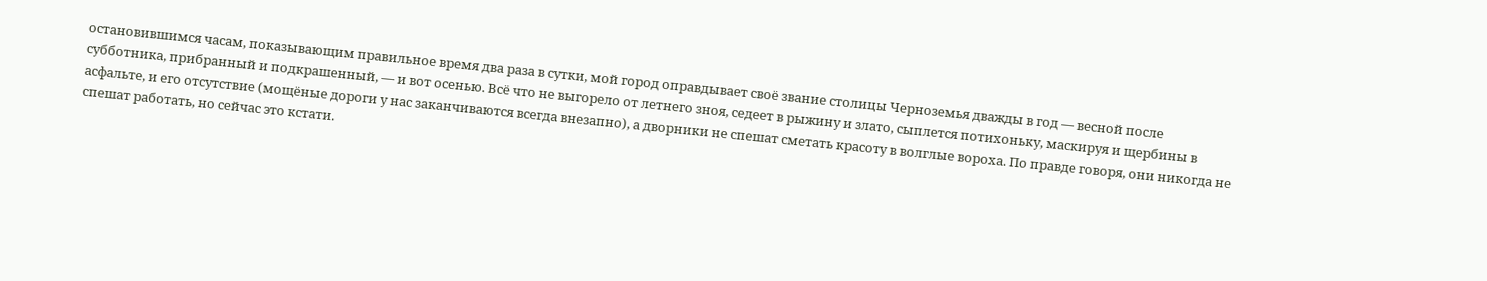остановившимся часам, показывающим правильное время два раза в сутки, мой город оправдывает своё звание столицы Черноземья дважды в год — весной после субботника, прибранный и подкрашенный, — и вот осенью. Всё что не выгорело от летнего зноя, седеет в рыжину и злато, сыплется потихоньку, маскируя и щербины в асфальте, и его отсутствие (мощёные дороги у нас заканчиваются всегда внезапно), а дворники не спешат сметать красоту в волглые вороха. По правде говоря, они никогда не спешат работать, но сейчас это кстати.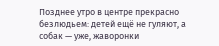Позднее утро в центре прекрасно безлюдьем: детей ещё не гуляют, а собак — уже, жаворонки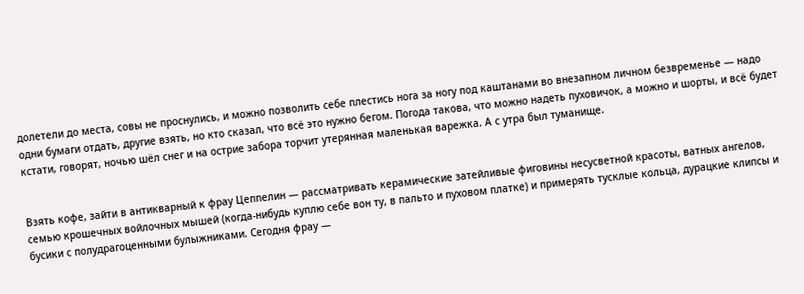долетели до места, совы не проснулись, и можно позволить себе плестись нога за ногу под каштанами во внезапном личном безвременье — надо одни бумаги отдать, другие взять, но кто сказал, что всё это нужно бегом. Погода такова, что можно надеть пуховичок, а можно и шорты, и всё будет кстати, говорят, ночью шёл снег и на острие забора торчит утерянная маленькая варежка. А с утра был туманище.


Взять кофе, зайти в антикварный к фрау Цеппелин — рассматривать керамические затейливые фиговины несусветной красоты, ватных ангелов, семью крошечных войлочных мышей (когда-нибудь куплю себе вон ту, в пальто и пуховом платке) и примерять тусклые кольца, дурацкие клипсы и бусики с полудрагоценными булыжниками. Сегодня фрау —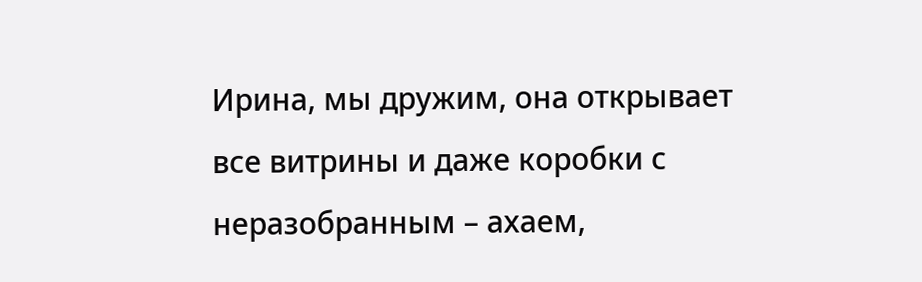Ирина, мы дружим, она открывает все витрины и даже коробки с неразобранным – ахаем,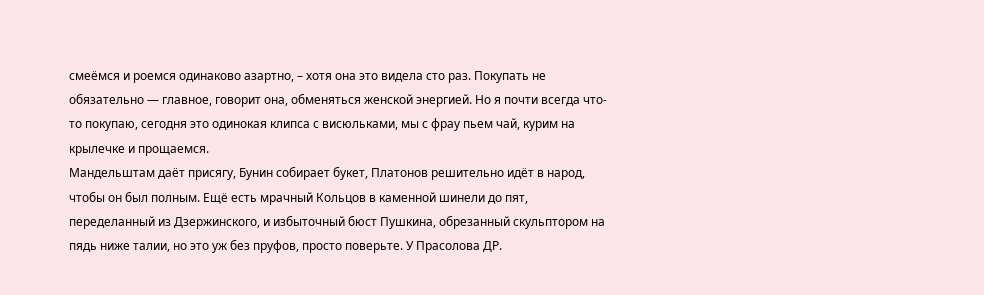смеёмся и роемся одинаково азартно, – хотя она это видела сто раз. Покупать не обязательно — главное, говорит она, обменяться женской энергией. Но я почти всегда что-то покупаю, сегодня это одинокая клипса с висюльками, мы с фрау пьем чай, курим на крылечке и прощаемся.
Мандельштам даёт присягу, Бунин собирает букет, Платонов решительно идёт в народ, чтобы он был полным. Ещё есть мрачный Кольцов в каменной шинели до пят, переделанный из Дзержинского, и избыточный бюст Пушкина, обрезанный скульптором на пядь ниже талии, но это уж без пруфов, просто поверьте. У Прасолова ДР.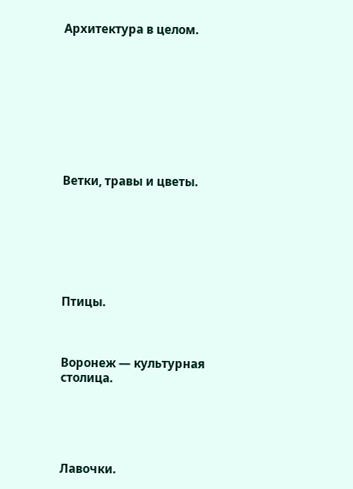Архитектура в целом.









Ветки, травы и цветы.







Птицы.



Воронеж — культурная столица.





Лавочки.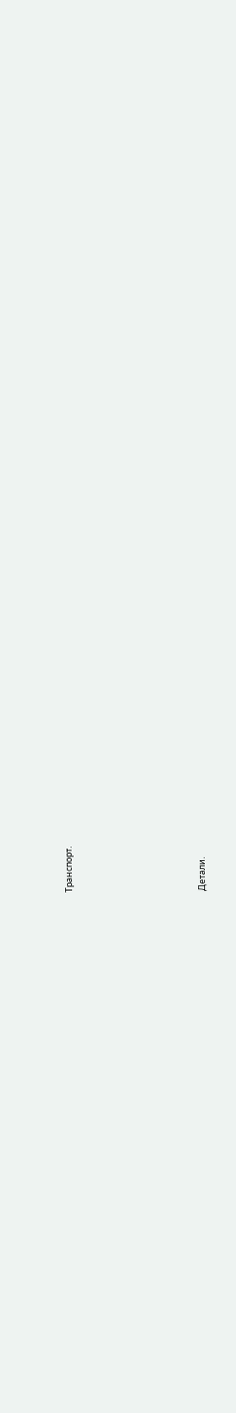Транспорт.






Детали.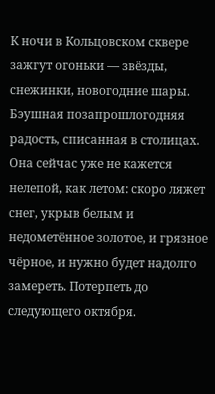К ночи в Кольцовском сквере зажгут огоньки — звёзды, снежинки, новогодние шары. Бэушная позапрошлогодняя радость, списанная в столицах. Она сейчас уже не кажется нелепой, как летом: скоро ляжет снег, укрыв белым и недометённое золотое, и грязное чёрное, и нужно будет надолго замереть. Потерпеть до следующего октября.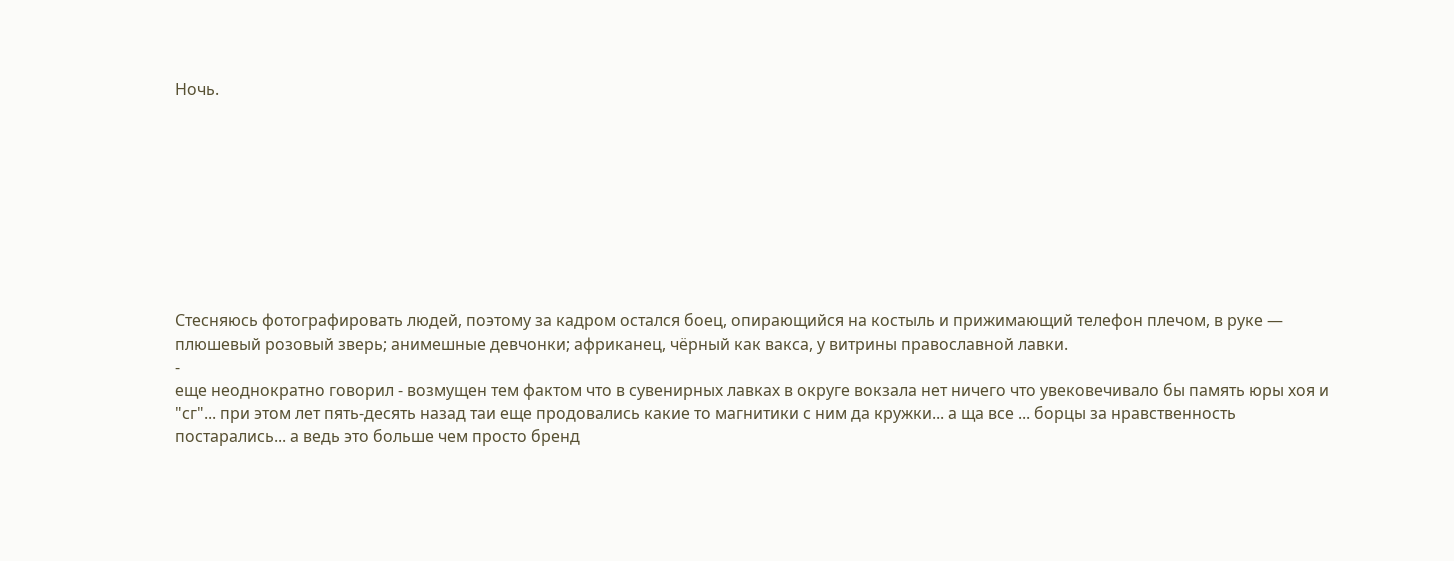Ночь.









Стесняюсь фотографировать людей, поэтому за кадром остался боец, опирающийся на костыль и прижимающий телефон плечом, в руке — плюшевый розовый зверь; анимешные девчонки; африканец, чёрный как вакса, у витрины православной лавки.
-
еще неоднократно говорил - возмущен тем фактом что в сувенирных лавках в округе вокзала нет ничего что увековечивало бы память юры хоя и "сг"... при этом лет пять-десять назад таи еще продовались какие то магнитики с ним да кружки... а ща все ... борцы за нравственность постарались... а ведь это больше чем просто бренд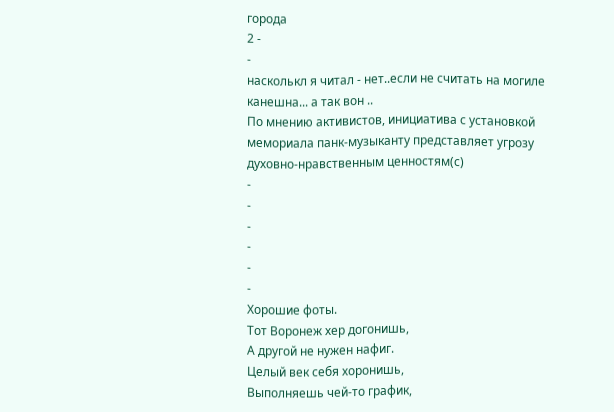города
2 -
-
насколькл я читал - нет..если не считать на могиле канешна... а так вон ..
По мнению активистов, инициатива с установкой мемориала панк-музыканту представляет угрозу духовно-нравственным ценностям(с)
-
-
-
-
-
-
Хорошие фоты.
Тот Воронеж хер догонишь,
А другой не нужен нафиг.
Целый век себя хоронишь,
Выполняешь чей-то график,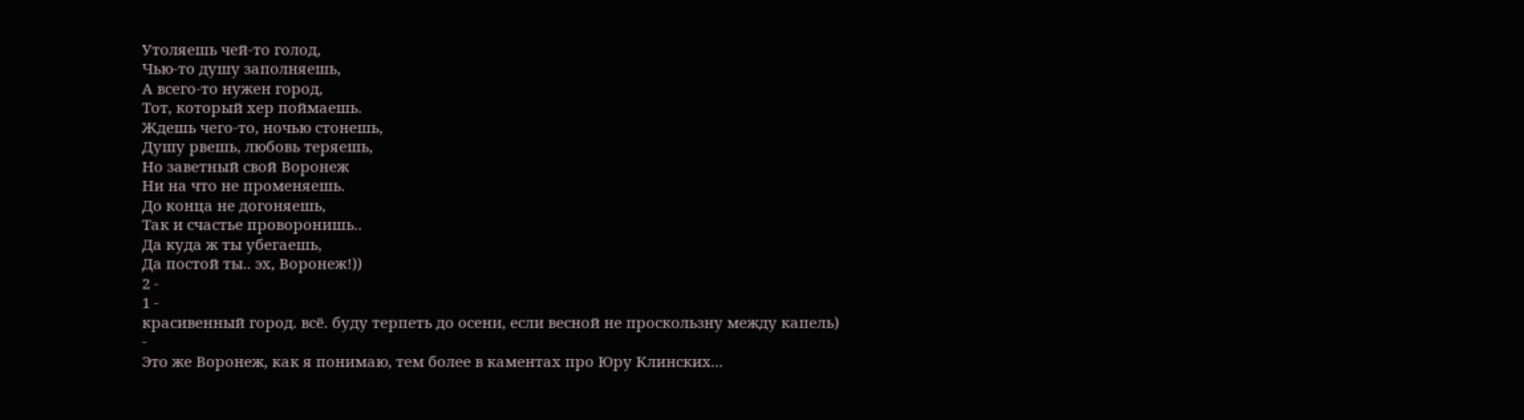Утоляешь чей-то голод,
Чью-то душу заполняешь,
А всего-то нужен город,
Тот, который хер поймаешь.
Ждешь чего-то, ночью стонешь,
Душу рвешь, любовь теряешь,
Но заветный свой Воронеж
Ни на что не променяешь.
До конца не догоняешь,
Так и счастье проворонишь..
Да куда ж ты убегаешь,
Да постой ты.. эх, Воронеж!))
2 -
1 -
красивенный город. всё. буду терпеть до осени, если весной не проскользну между капель)
-
Это же Воронеж, как я понимаю, тем более в каментах про Юру Клинских...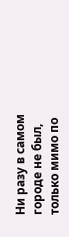Ни разу в самом городе не был, только мимо по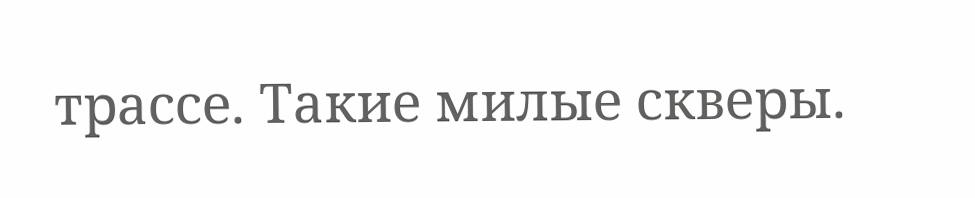трассе. Такие милые скверы.